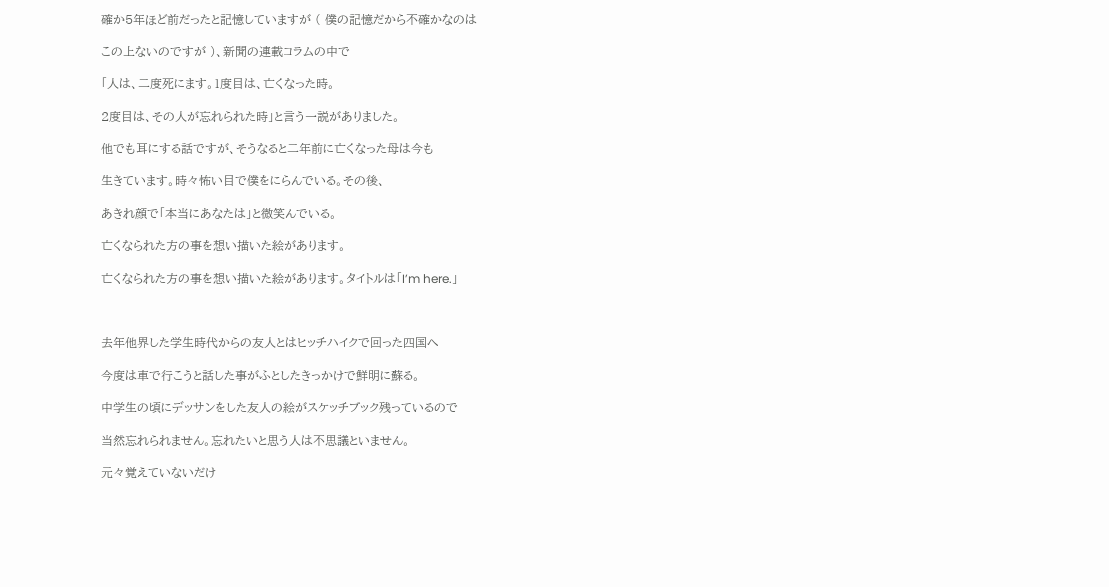確か5年ほど前だったと記憶していますが ( 僕の記憶だから不確かなのは

この上ないのですが )、新聞の連載コラムの中で

「人は、二度死にます。1度目は、亡くなった時。

2度目は、その人が忘れられた時」と言う一説がありました。

他でも耳にする話ですが、そうなると二年前に亡くなった母は今も

生きています。時々怖い目で僕をにらんでいる。その後、

あきれ顔で「本当にあなたは」と微笑んでいる。

亡くなられた方の事を想い描いた絵があります。

亡くなられた方の事を想い描いた絵があります。タイトルは「I’m here.」



去年他界した学生時代からの友人とはヒッチハイクで回った四国へ

今度は車で行こうと話した事がふとしたきっかけで鮮明に蘇る。

中学生の頃にデッサンをした友人の絵がスケッチブック残っているので

当然忘れられません。忘れたいと思う人は不思議といません。

元々覚えていないだけ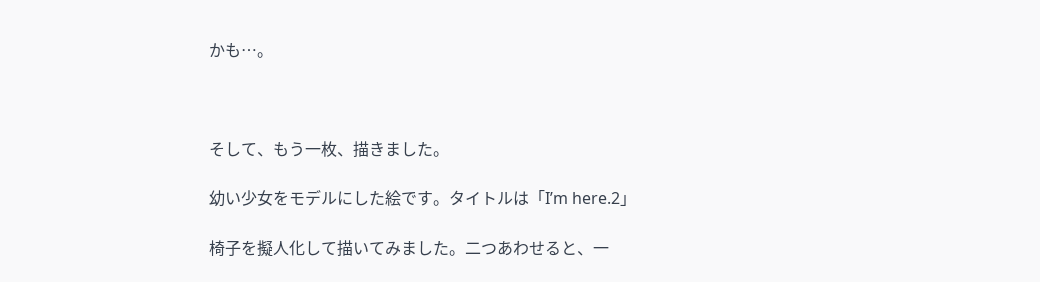かも…。



そして、もう一枚、描きました。

幼い少女をモデルにした絵です。タイトルは「I’m here.2」

椅子を擬人化して描いてみました。二つあわせると、一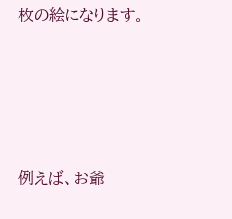枚の絵になります。





例えば、お爺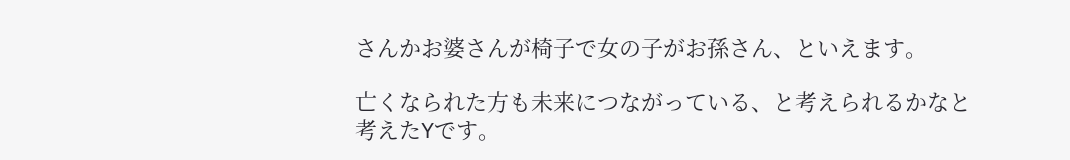さんかお婆さんが椅子で女の子がお孫さん、といえます。

亡くなられた方も未来につながっている、と考えられるかなと考えたYです。